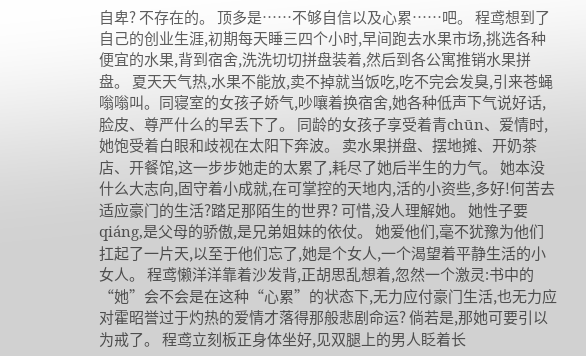自卑? 不存在的。 顶多是……不够自信以及心累……吧。 程鸢想到了自己的创业生涯,初期每天睡三四个小时,早间跑去水果市场,挑选各种便宜的水果,背到宿舍,洗洗切切拼盘装着,然后到各公寓推销水果拼盘。 夏天天气热,水果不能放,卖不掉就当饭吃,吃不完会发臭,引来苍蝇嗡嗡叫。同寝室的女孩子娇气,吵嚷着换宿舍,她各种低声下气说好话,脸皮、尊严什么的早丢下了。 同龄的女孩子享受着青chūn、爱情时,她饱受着白眼和歧视在太阳下奔波。 卖水果拼盘、摆地摊、开奶茶店、开餐馆,这一步步她走的太累了,耗尽了她后半生的力气。 她本没什么大志向,固守着小成就,在可掌控的天地内,活的小资些,多好!何苦去适应豪门的生活?踏足那陌生的世界? 可惜,没人理解她。 她性子要qiáng,是父母的骄傲,是兄弟姐妹的依仗。 她爱他们,毫不犹豫为他们扛起了一片天,以至于他们忘了,她是个女人,一个渴望着平静生活的小女人。 程鸢懒洋洋靠着沙发背,正胡思乱想着,忽然一个激灵:书中的“她”会不会是在这种“心累”的状态下,无力应付豪门生活,也无力应对霍昭誉过于灼热的爱情才落得那般悲剧命运? 倘若是,那她可要引以为戒了。 程鸢立刻板正身体坐好,见双腿上的男人眨着长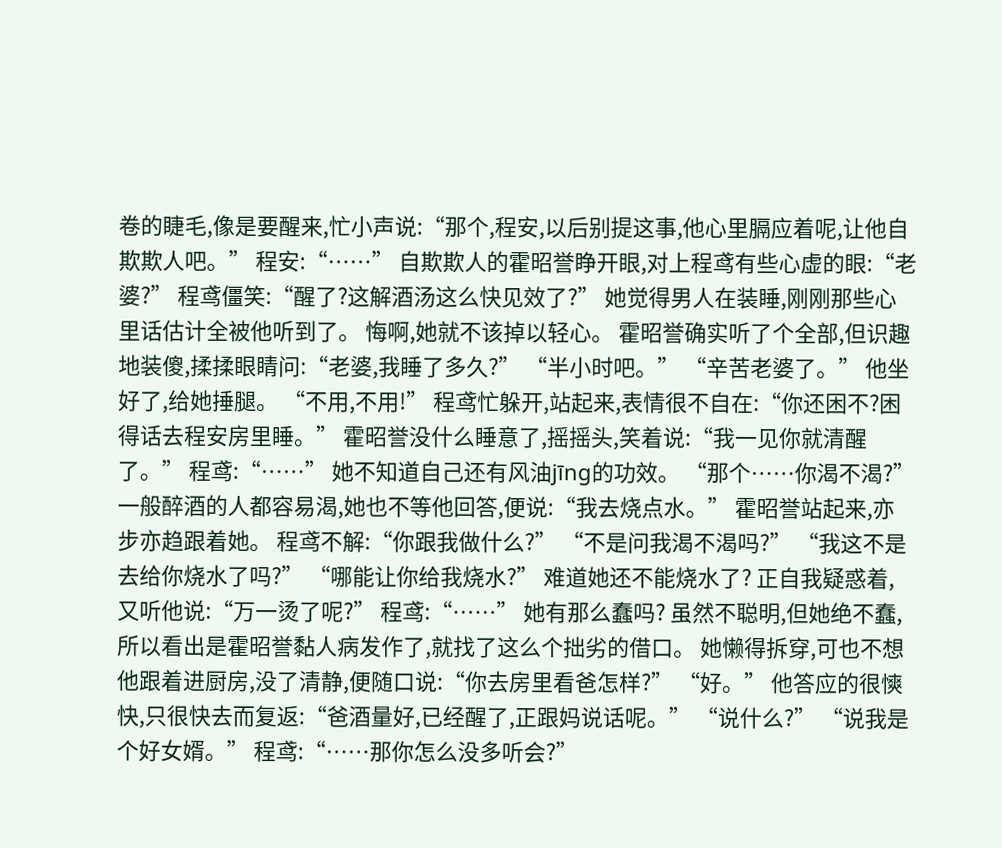卷的睫毛,像是要醒来,忙小声说:“那个,程安,以后别提这事,他心里膈应着呢,让他自欺欺人吧。” 程安:“……” 自欺欺人的霍昭誉睁开眼,对上程鸢有些心虚的眼:“老婆?” 程鸢僵笑:“醒了?这解酒汤这么快见效了?” 她觉得男人在装睡,刚刚那些心里话估计全被他听到了。 悔啊,她就不该掉以轻心。 霍昭誉确实听了个全部,但识趣地装傻,揉揉眼睛问:“老婆,我睡了多久?” “半小时吧。” “辛苦老婆了。” 他坐好了,给她捶腿。 “不用,不用!” 程鸢忙躲开,站起来,表情很不自在:“你还困不?困得话去程安房里睡。” 霍昭誉没什么睡意了,摇摇头,笑着说:“我一见你就清醒了。” 程鸢:“……” 她不知道自己还有风油jīng的功效。 “那个……你渴不渴?” 一般醉酒的人都容易渴,她也不等他回答,便说:“我去烧点水。” 霍昭誉站起来,亦步亦趋跟着她。 程鸢不解:“你跟我做什么?” “不是问我渴不渴吗?” “我这不是去给你烧水了吗?” “哪能让你给我烧水?” 难道她还不能烧水了? 正自我疑惑着,又听他说:“万一烫了呢?” 程鸢:“……” 她有那么蠢吗? 虽然不聪明,但她绝不蠢,所以看出是霍昭誉黏人病发作了,就找了这么个拙劣的借口。 她懒得拆穿,可也不想他跟着进厨房,没了清静,便随口说:“你去房里看爸怎样?” “好。” 他答应的很慡快,只很快去而复返:“爸酒量好,已经醒了,正跟妈说话呢。” “说什么?” “说我是个好女婿。” 程鸢:“……那你怎么没多听会?”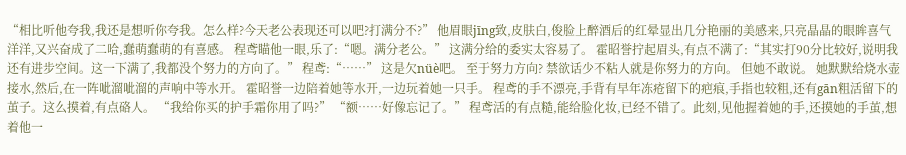“相比听他夸我,我还是想听你夸我。怎么样?今天老公表现还可以吧?打满分不?” 他眉眼jīng致,皮肤白,俊脸上醉酒后的红晕显出几分艳丽的美感来,只亮晶晶的眼眸喜气洋洋,又兴奋成了二哈,蠢萌蠢萌的有喜感。 程鸢瞄他一眼,乐了:“嗯。满分老公。” 这满分给的委实太容易了。 霍昭誉拧起眉头,有点不满了:“其实打90分比较好,说明我还有进步空间。这一下满了,我都没个努力的方向了。” 程鸢:“……” 这是欠nüè吧。 至于努力方向? 禁欲话少不粘人就是你努力的方向。 但她不敢说。 她默默给烧水壶接水,然后,在一阵呲溜呲溜的声响中等水开。 霍昭誉一边陪着她等水开,一边玩着她一只手。 程鸢的手不漂亮,手背有早年冻疮留下的疤痕,手指也较粗,还有gān粗活留下的茧子。这么摸着,有点硌人。 “我给你买的护手霜你用了吗?” “额……好像忘记了。” 程鸢活的有点糙,能给脸化妆,已经不错了。此刻,见他握着她的手,还摸她的手茧,想着他一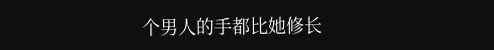个男人的手都比她修长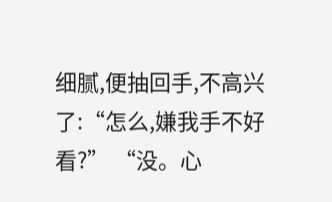细腻,便抽回手,不高兴了:“怎么,嫌我手不好看?” “没。心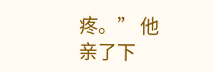疼。” 他亲了下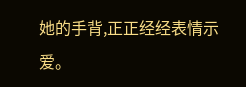她的手背,正正经经表情示爱。